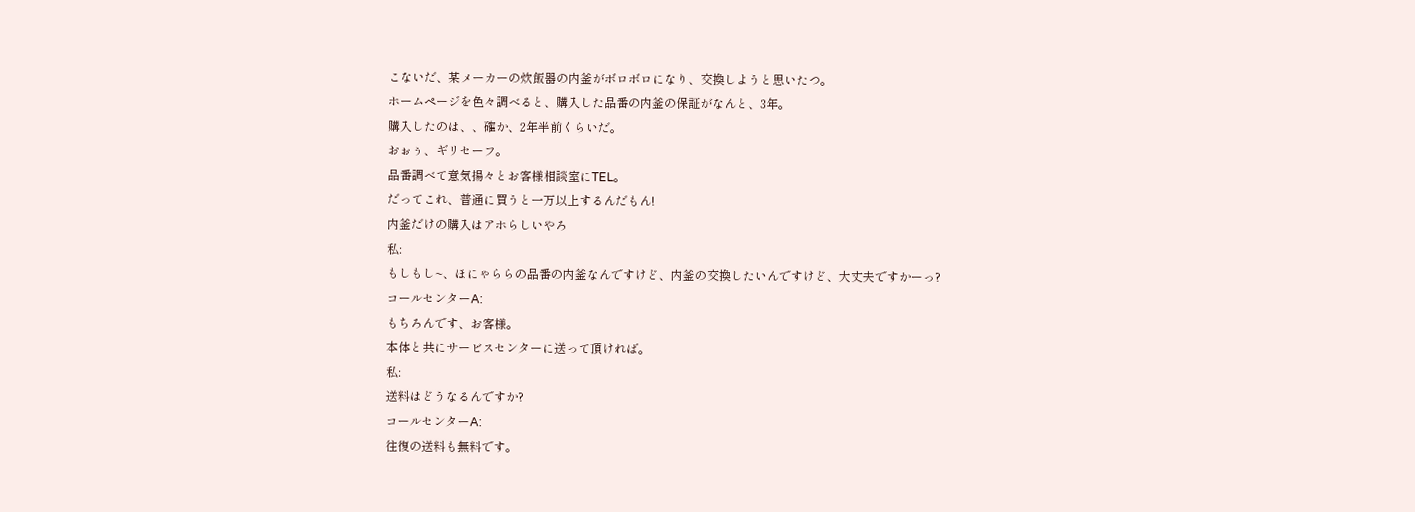こないだ、某メーカーの炊飯器の内釜がボロボロになり、交換しようと思いたつ。
ホームページを色々調べると、購入した品番の内釜の保証がなんと、3年。
購入したのは、、確か、2年半前くらいだ。
おぉぅ、ギリセーフ。
品番調べて意気揚々とお客様相談室にTEL。
だってこれ、普通に買うと一万以上するんだもん!
内釜だけの購入はアホらしいやろ
私:
もしもし~、ほにゃららの品番の内釜なんですけど、内釜の交換したいんですけど、大丈夫ですかーっ?
コールセンターA:
もちろんです、お客様。
本体と共にサービスセンターに送って頂ければ。
私:
送料はどうなるんですか?
コールセンターA:
往復の送料も無料です。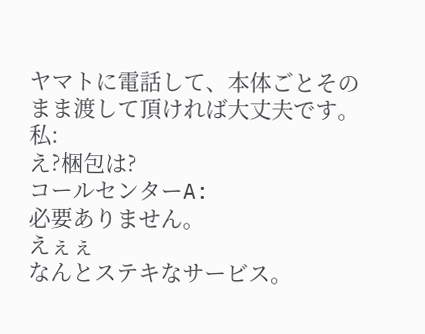ヤマトに電話して、本体ごとそのまま渡して頂ければ大丈夫です。
私:
え?梱包は?
コールセンターA:
必要ありません。
えぇぇ
なんとステキなサービス。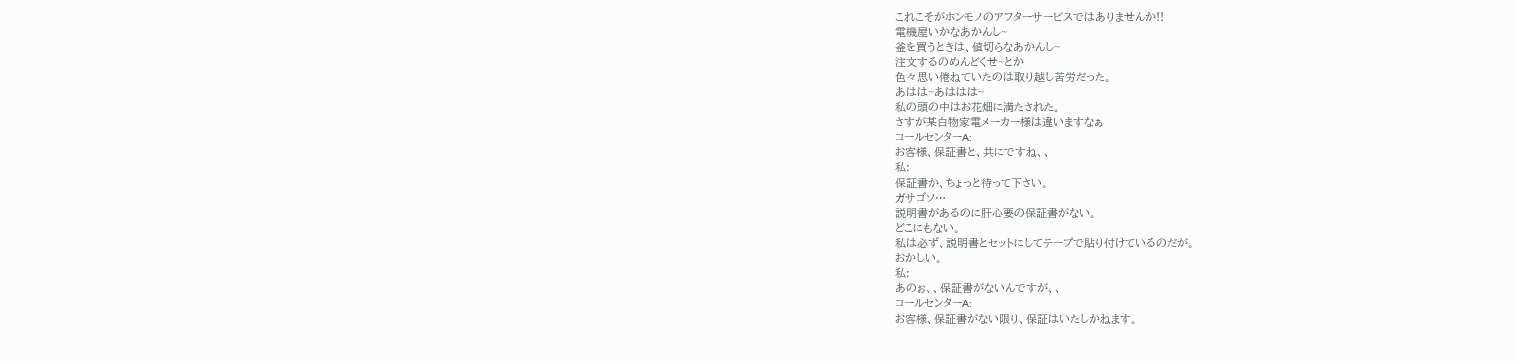これこそがホンモノのアフターサービスではありませんか!!
電機屋いかなあかんし~
釜を買うときは、値切らなあかんし~
注文するのめんどくせ~とか
色々思い倦ねていたのは取り越し苦労だった。
あはは~あははは~
私の頭の中はお花畑に満たされた。
さすが某白物家電メーカー様は違いますなぁ
コールセンターA:
お客様、保証書と、共にですね、、
私:
保証書か、ちょっと待って下さい。
ガサゴソ…
説明書があるのに肝心要の保証書がない。
どこにもない。
私は必ず、説明書とセットにしてテープで貼り付けているのだが。
おかしい。
私:
あのぉ、、保証書がないんですが、、
コールセンターA:
お客様、保証書がない限り、保証はいたしかねます。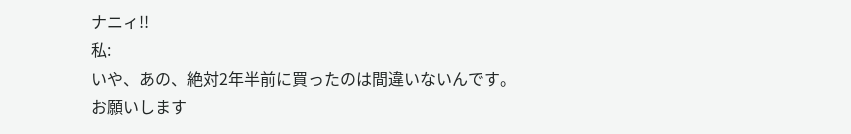ナニィ!!
私:
いや、あの、絶対2年半前に買ったのは間違いないんです。
お願いします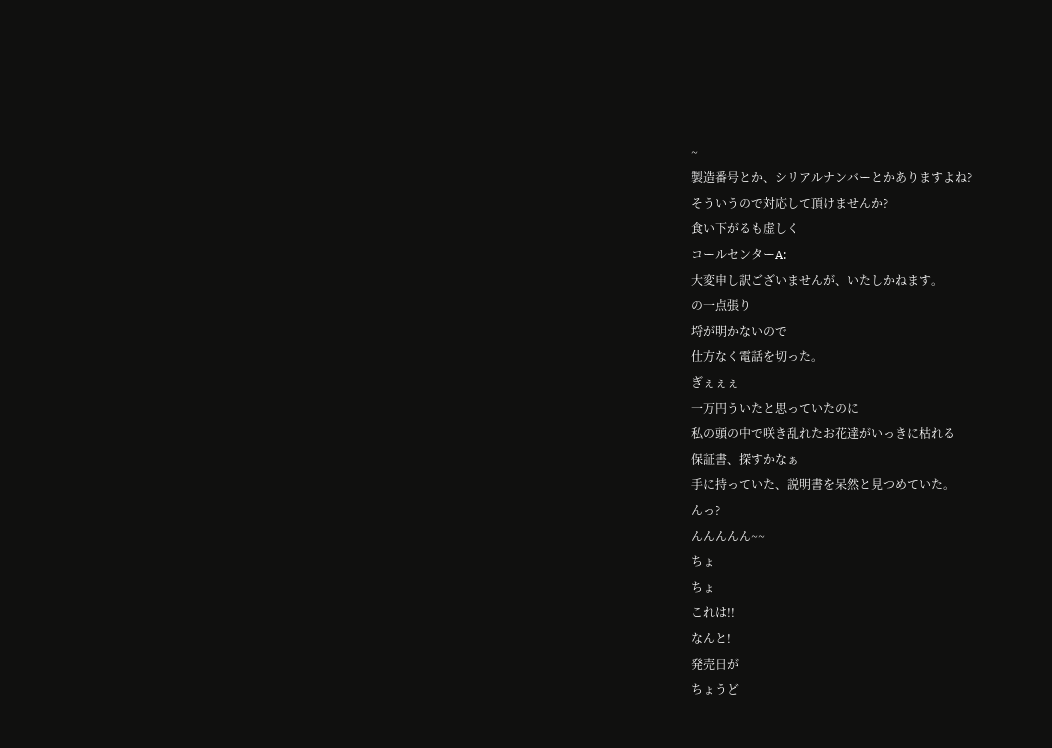~
製造番号とか、シリアルナンバーとかありますよね?
そういうので対応して頂けませんか?
食い下がるも虚しく
コールセンターA:
大変申し訳ございませんが、いたしかねます。
の一点張り
埒が明かないので
仕方なく電話を切った。
ぎぇぇぇ
一万円ういたと思っていたのに
私の頭の中で咲き乱れたお花達がいっきに枯れる
保証書、探すかなぁ
手に持っていた、説明書を呆然と見つめていた。
んっ?
んんんんん~~
ちょ
ちょ
これは!!
なんと!
発売日が
ちょうど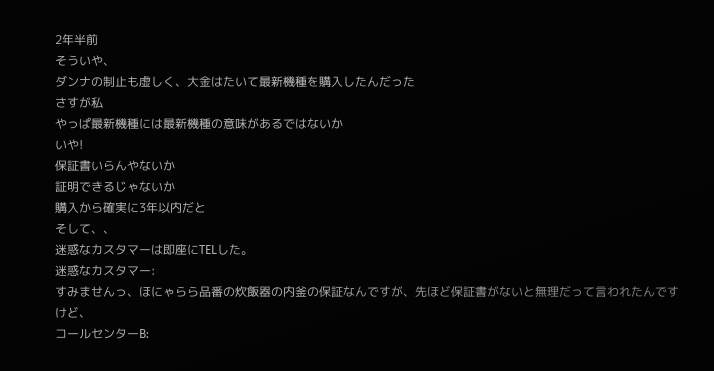2年半前
そういや、
ダンナの制止も虚しく、大金はたいて最新機種を購入したんだった
さすが私
やっぱ最新機種には最新機種の意味があるではないか
いや!
保証書いらんやないか
証明できるじゃないか
購入から確実に3年以内だと
そして、、
迷惑なカスタマーは即座にTELした。
迷惑なカスタマー:
すみませんっ、ほにゃらら品番の炊飯器の内釜の保証なんですが、先ほど保証書がないと無理だって言われたんですけど、
コールセンターB: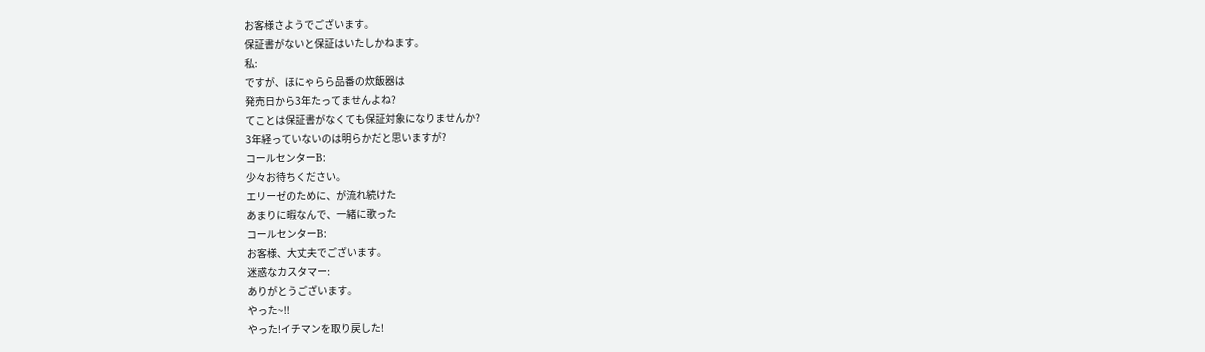お客様さようでございます。
保証書がないと保証はいたしかねます。
私:
ですが、ほにゃらら品番の炊飯器は
発売日から3年たってませんよね?
てことは保証書がなくても保証対象になりませんか?
3年経っていないのは明らかだと思いますが?
コールセンターB:
少々お待ちください。
エリーゼのために、が流れ続けた
あまりに暇なんで、一緒に歌った
コールセンターB:
お客様、大丈夫でございます。
迷惑なカスタマー:
ありがとうございます。
やった~!!
やった!イチマンを取り戻した!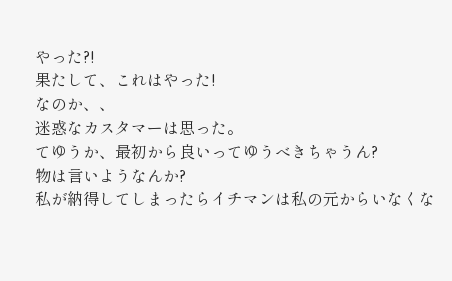やった?!
果たして、これはやった!
なのか、、
迷惑なカスタマーは思った。
てゆうか、最初から良いってゆうべきちゃうん?
物は言いようなんか?
私が納得してしまったらイチマンは私の元からいなくな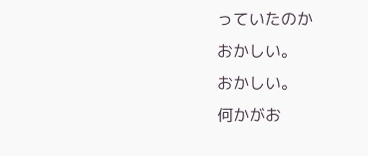っていたのか
おかしい。
おかしい。
何かがお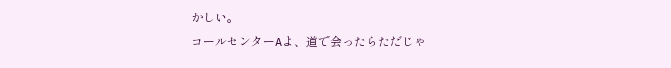かしい。
コールセンターAよ、道で会ったらただじゃ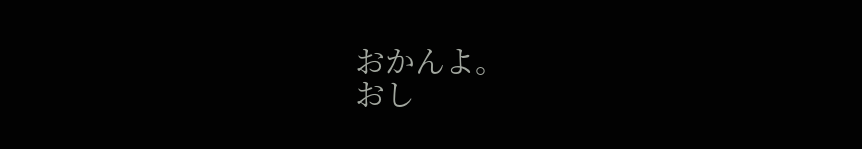おかんよ。
おし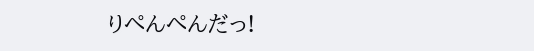りぺんぺんだっ!